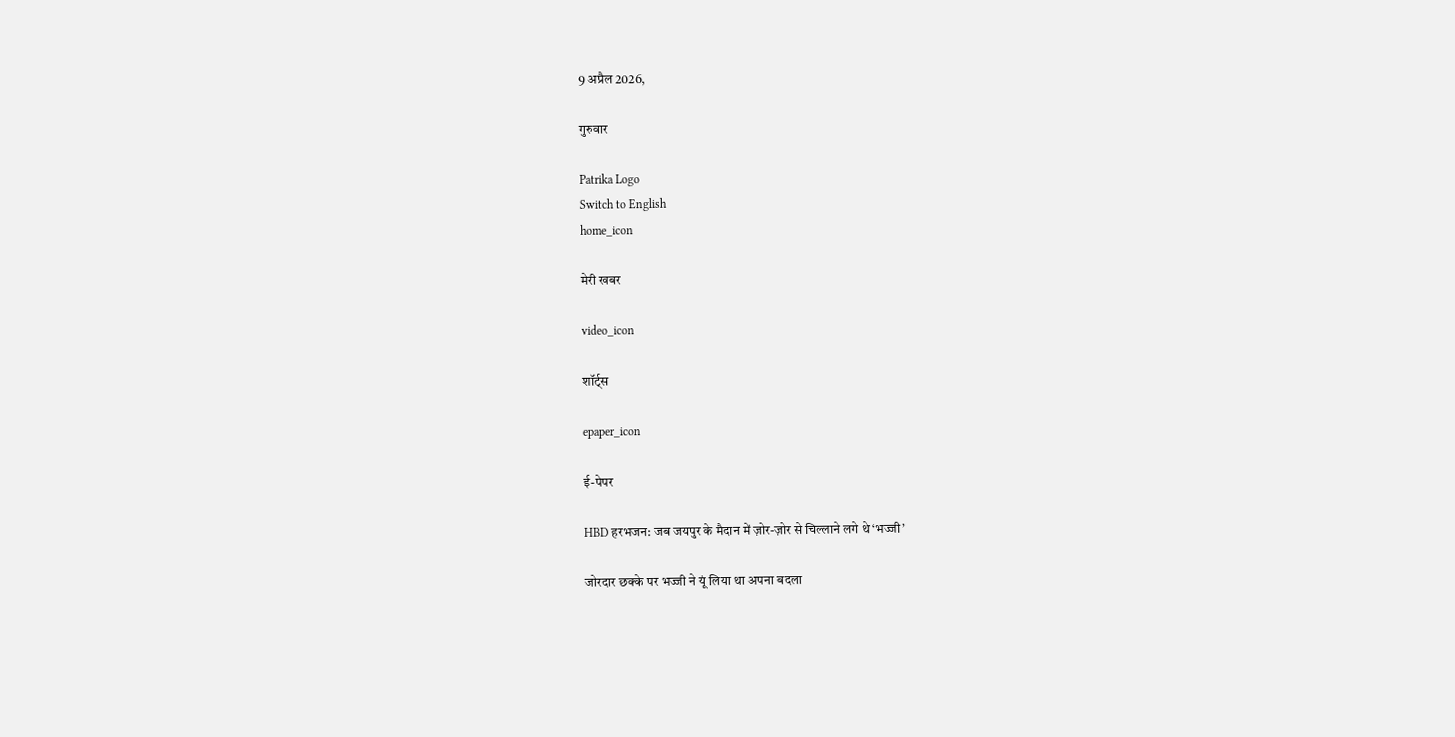9 अप्रैल 2026,

गुरुवार

Patrika Logo
Switch to English
home_icon

मेरी खबर

video_icon

शॉर्ट्स

epaper_icon

ई-पेपर

HBD हरभजन: जब जयपुर के मैदान में ज़ोर-ज़ोर से चिल्लाने लगे थे ‘भज्जी’

जोरदार छक्के पर भज्जी ने यूं लिया था अपना बदला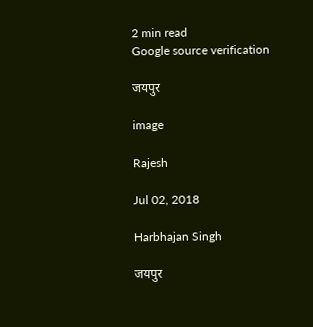2 min read
Google source verification

जयपुर

image

Rajesh

Jul 02, 2018

Harbhajan Singh

जयपुर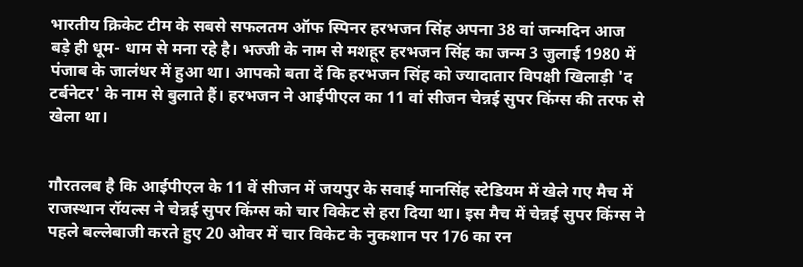भारतीय क्रिकेट टीम के सबसे सफलतम ऑफ स्पिनर हरभजन सिंह अपना 38 वां जन्मदिन आज बड़े ही धूम- धाम से मना रहे है। भज्जी के नाम से मशहूर हरभजन सिंह का जन्म 3 जुलाई 1980 में पंजाब के जालंधर में हुआ था। आपको बता दें कि हरभजन सिंह को ज्यादातार विपक्षी खिलाड़ी 'द टर्बनेटर' के नाम से बुलाते हैं। हरभजन ने आईपीएल का 11 वां सीजन चेन्नई सुपर किंग्स की तरफ से खेला था।


गौरतलब है कि आईपीएल के 11 वें सीजन में जयपुर के सवाई मानसिंह स्टेडियम में खेले गए मैच में राजस्थान रॉयल्स ने चेन्नई सुपर किंग्स को चार विकेट से हरा दिया था। इस मैच में चेन्नई सुपर किंग्स ने पहले बल्लेबाजी करते हुए 20 ओवर में चार विकेट के नुकशान पर 176 का रन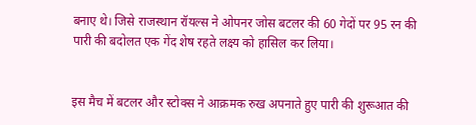बनाए थे। जिसे राजस्थान रॉयल्स ने ओपनर जोस बटलर की 60 गेदों पर 95 रन की पारी की बदोलत एक गेंद शेष रहते लक्ष्य को हासिल कर लिया।


इस मैच में बटलर और स्टोक्स ने आक्रमक रुख अपनाते हुए पारी की शुरूआत की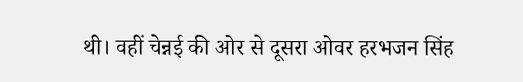थी। वहीं चेन्नई की ओर से दूसरा ओवर हरभजन सिंह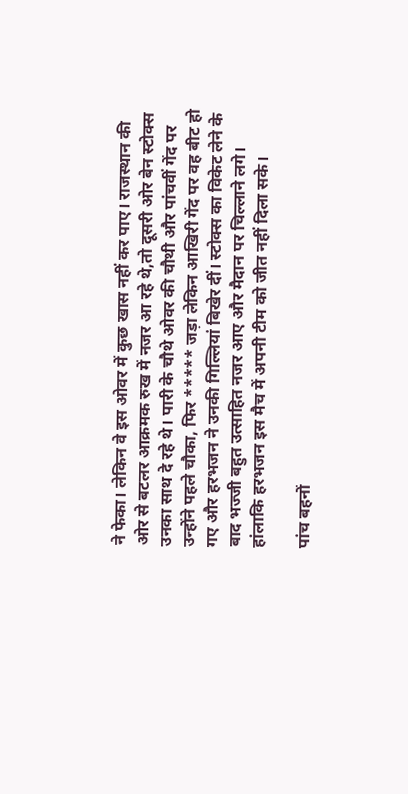ने फेका। लेकिन वे इस ओवर में कुछ खास नहीं कर पाए। राजस्थान की ओर से बटलर आक्रमक रुख में नजर आ रहे थे,तो दूसरी ओर बेन स्टोक्स उनका साथ दे रहे थे। पारी के चौथे ओवर की चौथी और पांचवीं गेंद पर उन्होंने पहले चौका, फिर ***** जड़ा लेकिन आखिरी गेंद पर वह बीट हो गए और हरभजन ने उनकी गिल्लियां बिखेर दीं। स्टोक्स का विकेट लेने के बाद भज्जी बहुत उत्साहित नजर आए और मैदान पर चिल्लाने लगे। हांलाकि हरभजन इस मैच में अपनी टीम को जीत नहीं दिला सके।

पांच बहनों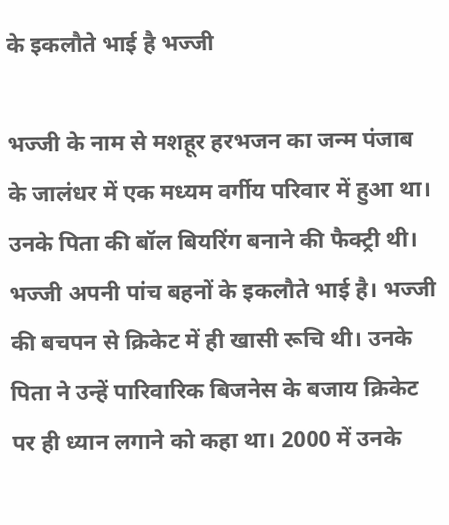के इकलौते भाई है भज्जी

भज्जी के नाम से मशहूर हरभजन का जन्म पंजाब के जालंधर में एक मध्यम वर्गीय परिवार में हुआ था। उनके पिता की बॉल बियरिंग बनाने की फैक्ट्री थी। भज्जी अपनी पांच बहनों के इकलौते भाई है। भज्जी की बचपन से क्रिकेट में ही खासी रूचि थी। उनके पिता ने उन्हें पारिवारिक बिजनेस के बजाय क्रिकेट पर ही ध्यान लगाने को कहा था। 2000 में उनके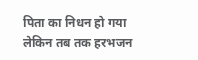पिता का निधन हो गया लेकिन तब तक हरभजन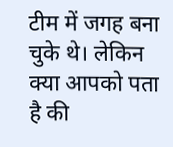टीम में जगह बना चुके थे। लेकिन क्या आपको पता है की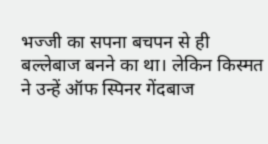भज्‍जी का सपना बचपन से ही बल्‍लेबाज बनने का था। लेकिन किस्मत ने उन्हें ऑफ स्पिनर गेंदबाज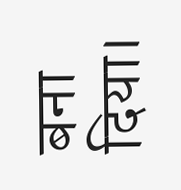बना दिया।